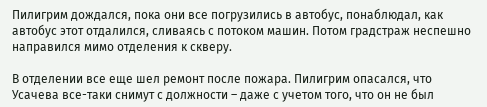Пилигрим дождался, пока они все погрузились в автобус, понаблюдал, как автобус этот отдалился, сливаясь с потоком машин. Потом градстраж неспешно направился мимо отделения к скверу.

В отделении все еще шел ремонт после пожара. Пилигрим опасался, что Усачева все-таки снимут с должности – даже с учетом того, что он не был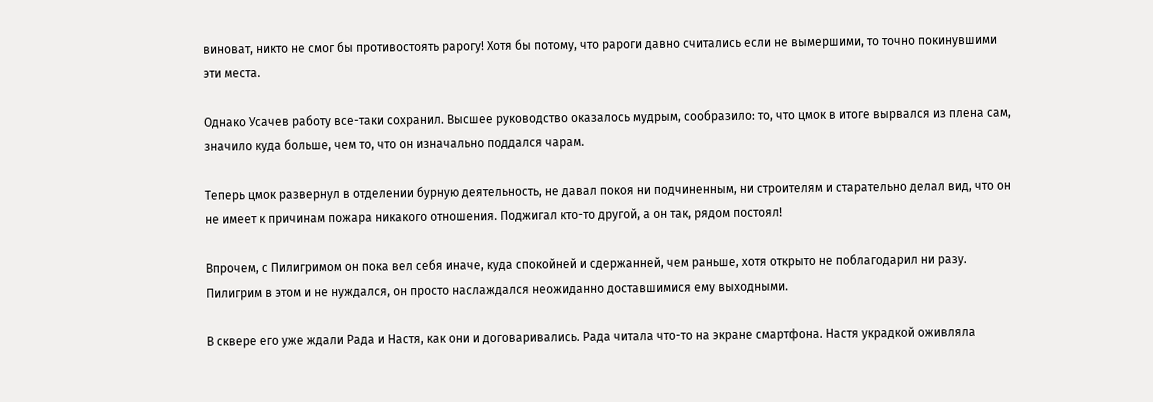виноват, никто не смог бы противостоять рарогу! Хотя бы потому, что рароги давно считались если не вымершими, то точно покинувшими эти места.

Однако Усачев работу все-таки сохранил. Высшее руководство оказалось мудрым, сообразило: то, что цмок в итоге вырвался из плена сам, значило куда больше, чем то, что он изначально поддался чарам.

Теперь цмок развернул в отделении бурную деятельность, не давал покоя ни подчиненным, ни строителям и старательно делал вид, что он не имеет к причинам пожара никакого отношения. Поджигал кто-то другой, а он так, рядом постоял!

Впрочем, с Пилигримом он пока вел себя иначе, куда спокойней и сдержанней, чем раньше, хотя открыто не поблагодарил ни разу. Пилигрим в этом и не нуждался, он просто наслаждался неожиданно доставшимися ему выходными.

В сквере его уже ждали Рада и Настя, как они и договаривались. Рада читала что-то на экране смартфона. Настя украдкой оживляла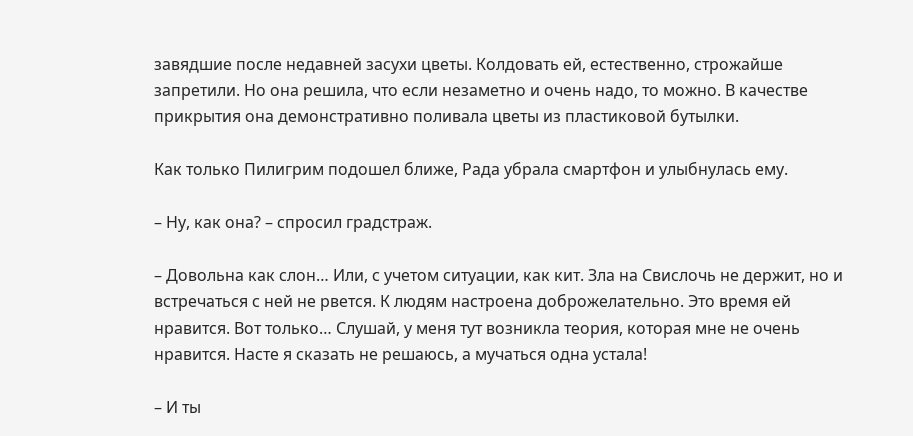завядшие после недавней засухи цветы. Колдовать ей, естественно, строжайше запретили. Но она решила, что если незаметно и очень надо, то можно. В качестве прикрытия она демонстративно поливала цветы из пластиковой бутылки.

Как только Пилигрим подошел ближе, Рада убрала смартфон и улыбнулась ему.

– Ну, как она? – спросил градстраж.

– Довольна как слон… Или, с учетом ситуации, как кит. Зла на Свислочь не держит, но и встречаться с ней не рвется. К людям настроена доброжелательно. Это время ей нравится. Вот только… Слушай, у меня тут возникла теория, которая мне не очень нравится. Насте я сказать не решаюсь, а мучаться одна устала!

– И ты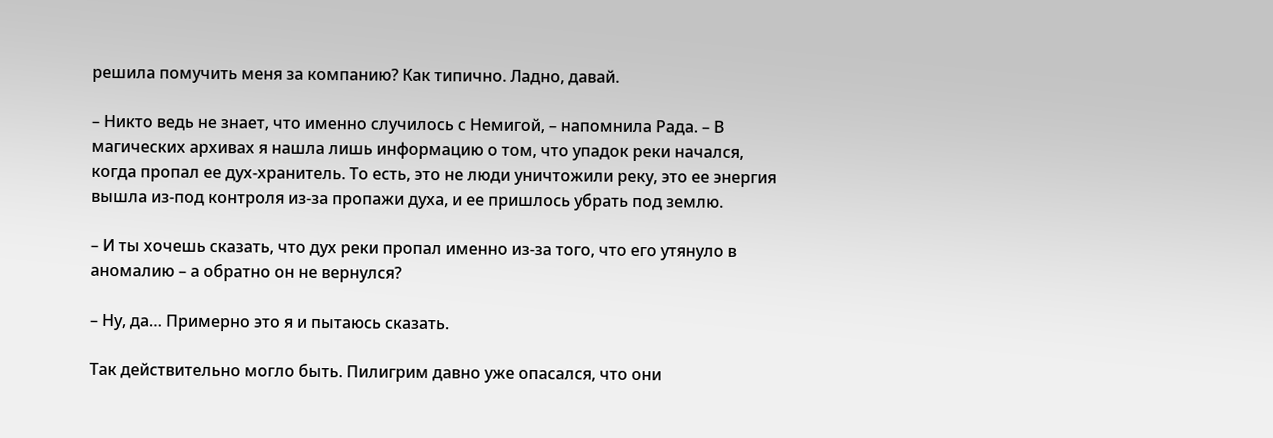решила помучить меня за компанию? Как типично. Ладно, давай.

– Никто ведь не знает, что именно случилось с Немигой, – напомнила Рада. – В магических архивах я нашла лишь информацию о том, что упадок реки начался, когда пропал ее дух-хранитель. То есть, это не люди уничтожили реку, это ее энергия вышла из-под контроля из-за пропажи духа, и ее пришлось убрать под землю.

– И ты хочешь сказать, что дух реки пропал именно из-за того, что его утянуло в аномалию – а обратно он не вернулся?

– Ну, да… Примерно это я и пытаюсь сказать.

Так действительно могло быть. Пилигрим давно уже опасался, что они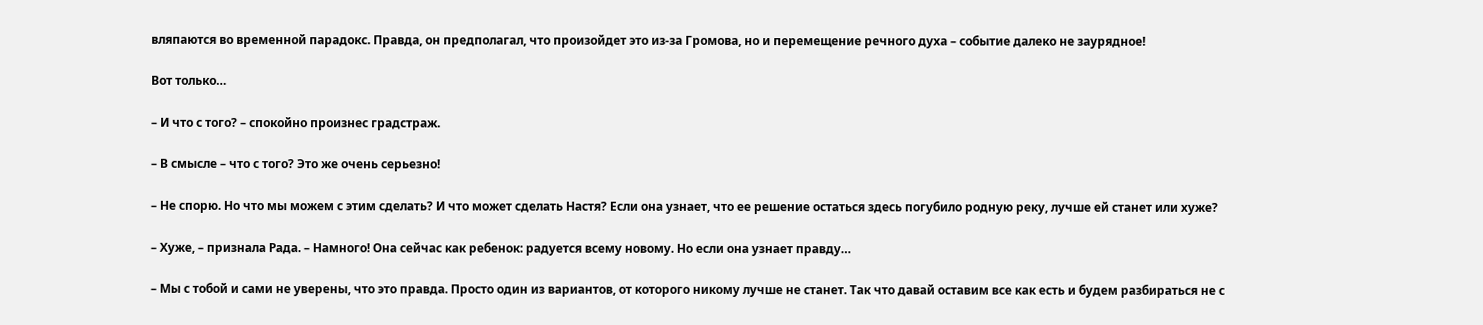вляпаются во временной парадокс. Правда, он предполагал, что произойдет это из-за Громова, но и перемещение речного духа – событие далеко не заурядное!

Вот только…

– И что с того? – спокойно произнес градстраж.

– В смысле – что с того? Это же очень серьезно!

– Не спорю. Но что мы можем с этим сделать? И что может сделать Настя? Если она узнает, что ее решение остаться здесь погубило родную реку, лучше ей станет или хуже?

– Хуже, – признала Рада. – Намного! Она сейчас как ребенок: радуется всему новому. Но если она узнает правду…

– Мы с тобой и сами не уверены, что это правда. Просто один из вариантов, от которого никому лучше не станет. Так что давай оставим все как есть и будем разбираться не с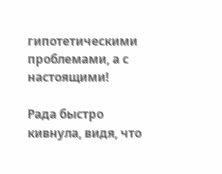гипотетическими проблемами, а с настоящими!

Рада быстро кивнула, видя, что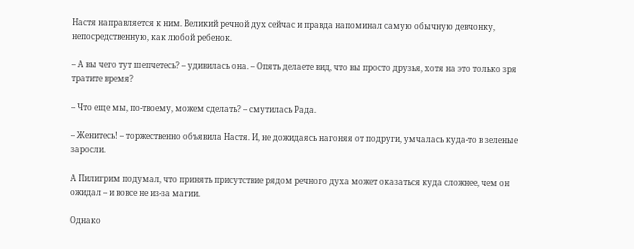Настя направляется к ним. Великий речной дух сейчас и правда напоминал самую обычную девчонку, непосредственную, как любой ребенок.

– А вы чего тут шепчетесь? – удивилась она. – Опять делаете вид, что вы просто друзья, хотя на это только зря тратите время?

– Что еще мы, по-твоему, можем сделать? – смутилась Рада.

– Женитесь! – торжественно объявила Настя. И, не дожидаясь нагоняя от подруги, умчалась куда-то в зеленые заросли.

А Пилигрим подумал, что принять присутствие рядом речного духа может оказаться куда сложнее, чем он ожидал – и вовсе не из-за магии.

Однако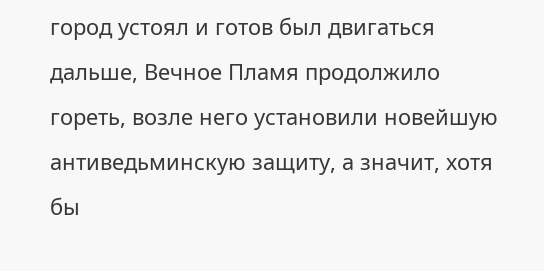город устоял и готов был двигаться дальше, Вечное Пламя продолжило гореть, возле него установили новейшую антиведьминскую защиту, а значит, хотя бы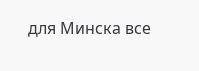для Минска все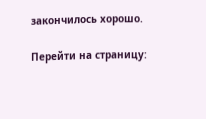закончилось хорошо.

Перейти на страницу: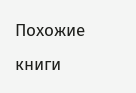Похожие книги